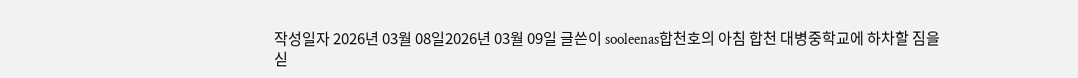작성일자 2026년 03월 08일2026년 03월 09일 글쓴이 sooleenas합천호의 아침 합천 대병중학교에 하차할 짐을 싣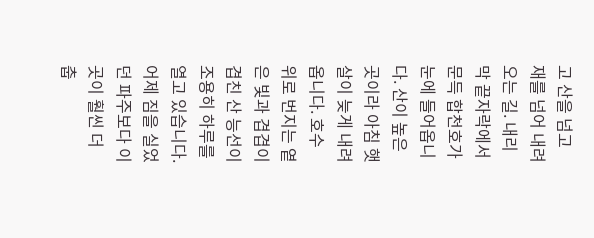고 산을 넘고 재를 넘어 내려오는 길. 내리막 끝자락에서 문득 합천호가 눈에 들어옵니다. 산이 높은 곳이라 아침 햇살이 늦게 내려옵니다. 호수 위로 번지는 옅은 빛과 겹겹이 겹친 산 능선이 조용히 하루를 열고 있습니다. 어제 짐을 실었던 파주보다 이곳이 훨씬 더 춥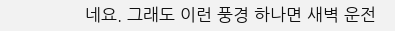네요. 그래도 이런 풍경 하나면 새벽 운전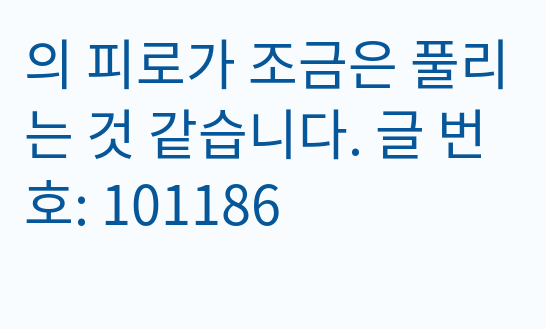의 피로가 조금은 풀리는 것 같습니다. 글 번호: 101186